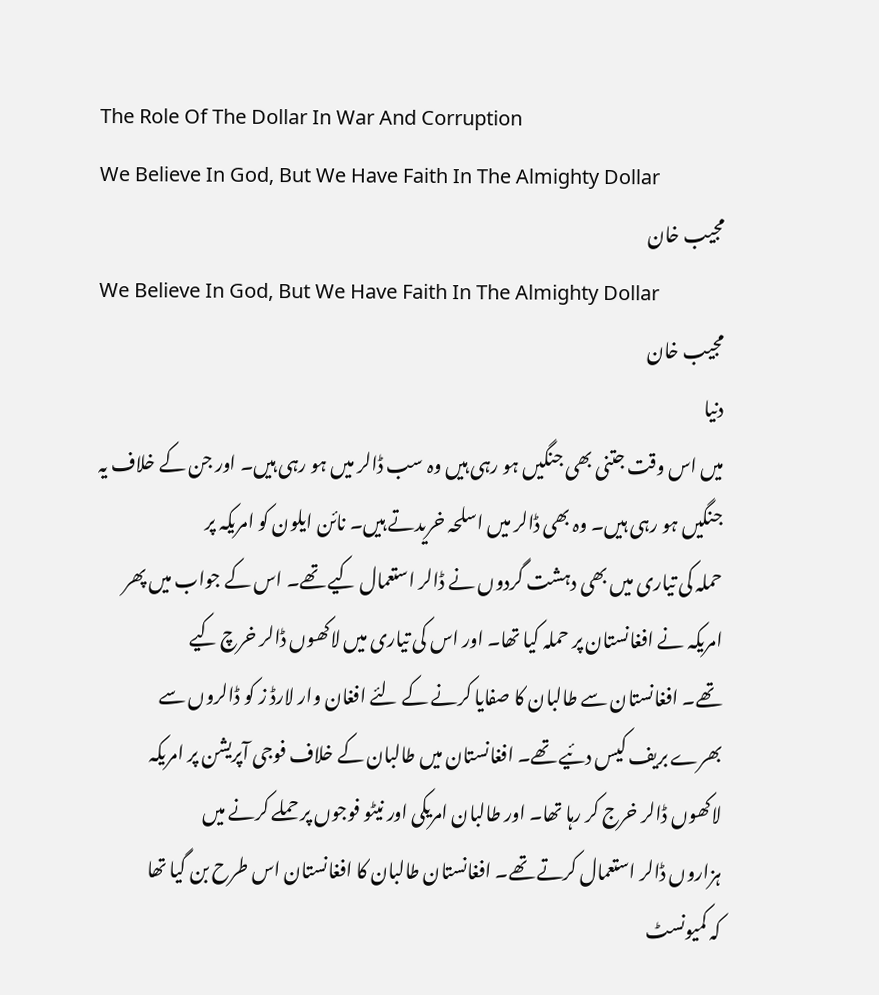The Role Of The Dollar In War And Corruption
We Believe In God, But We Have Faith In The Almighty Dollar
مجیب خان
We Believe In God, But We Have Faith In The Almighty Dollar
مجیب خان
دنیا
میں اس وقت جتنی بھی جنگیں ہو رہی ہیں وہ سب ڈالر میں ہو رہی ہیں۔ اور جن کے خلاف یہ
جنگیں ہو رہی ہیں۔ وہ بھی ڈالر میں اسلحہ خریدتے ہیں۔ نائن ایلون کو امریکہ پر
حملہ کی تیاری میں بھی دہشت گردوں نے ڈالر استعمال کیے تھے۔ اس کے جواب میں پھر
امریکہ نے افغانستان پر حملہ کیا تھا۔ اور اس کی تیاری میں لاکھوں ڈالر خرچ کیے
تھے۔ افغانستان سے طالبان کا صفایا کرنے کے لئے افغان وار لارڈ ز کو ڈالروں سے
بھرے بریف کیس دئیے تھے۔ افغانستان میں طالبان کے خلاف فوجی آپریشن پر امریکہ
لاکھوں ڈالر خرج کر رہا تھا۔ اور طالبان امریکی اور نیٹو فوجوں پر حملے کرنے میں
ہزاروں ڈالر استعمال کرتے تھے۔ افغانستان طالبان کا افغانستان اس طرح بن گیا تھا
کہ کمیونسٹ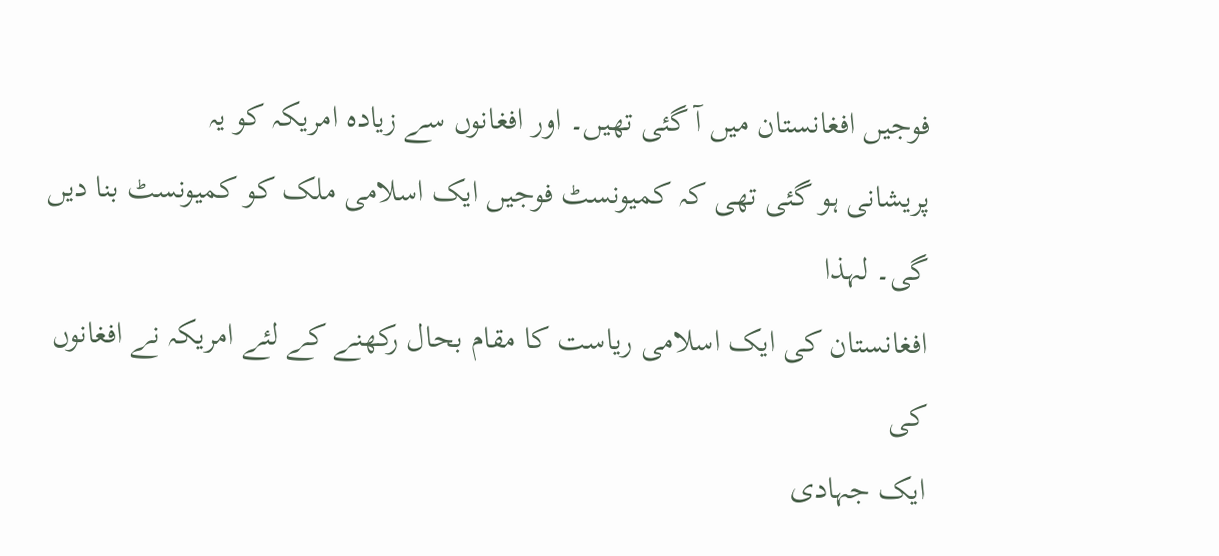فوجیں افغانستان میں آ گئی تھیں۔ اور افغانوں سے زیادہ امریکہ کو یہ
پریشانی ہو گئی تھی کہ کمیونسٹ فوجیں ایک اسلامی ملک کو کمیونسٹ بنا دیں گی۔ لہذا
افغانستان کی ایک اسلامی ریاست کا مقام بحال رکھنے کے لئے امریکہ نے افغانوں کی
ایک جہادی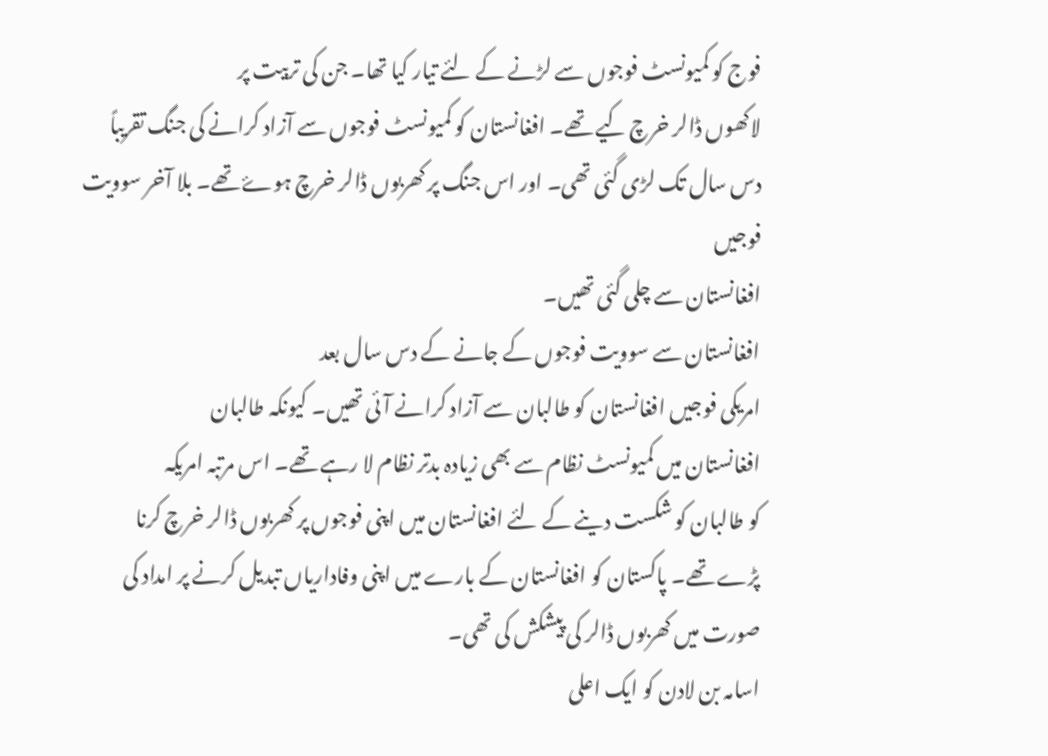فوج کو کمیونسٹ فوجوں سے لڑنے کے لئے تیار کیا تھا۔ جن کی تربیت پر
لاکھوں ڈالر خرچ کیے تھے۔ افغانستان کو کمیونسٹ فوجوں سے آزاد کرانے کی جنگ تقریباً
دس سال تک لڑی گئی تھی۔ اور اس جنگ پر کھربوں ڈالر خرچ ہوۓ تھے۔ بلا آخر سوویت فوجیں
افغانستان سے چلی گئی تھیں۔
افغانستان سے سوویت فوجوں کے جانے کے دس سال بعد
امریکی فوجیں افغانستان کو طالبان سے آزاد کرانے آئی تھیں۔ کیونکہ طالبان
افغانستان میں کمیونسٹ نظام سے بھی زیادہ بدتر نظام لا رہے تھے۔ اس مرتبہ امریکہ
کو طالبان کو شکست دینے کے لئے افغانستان میں اپنی فوجوں پر کھربوں ڈالر خرچ کرنا
پڑے تھے۔ پاکستان کو افغانستان کے بارے میں اپنی وفاداریاں تبدیل کرنے پر امداد کی
صورت میں کھربوں ڈالر کی پیشکش کی تھی۔
اسامہ بن لادن کو ایک اعلی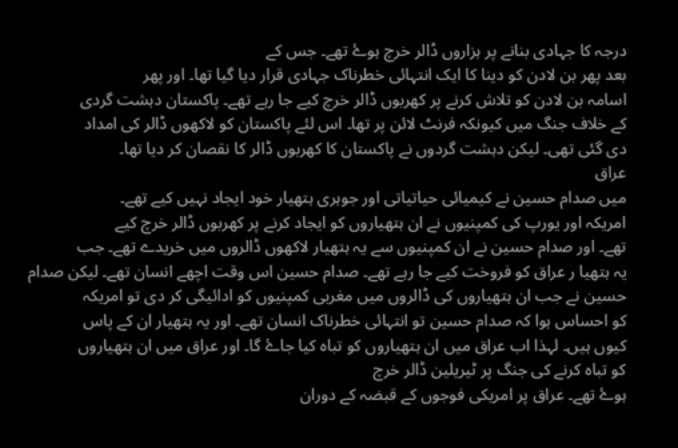درجہ کا جہادی بنانے پر ہزاروں ڈالر خرچ ہوۓ تھے۔ جس کے
بعد پھر بن لادن کو دینا کا ایک انتہائی خطرناک جہادی قرار دیا گیا تھا۔ اور پھر
اسامہ بن لادن کو تلاش کرنے پر کھربوں ڈالر خرچ کیے جا رہے تھے۔ پاکستان دہشت گردی
کے خلاف جنگ میں کیونکہ فرنٹ لائن پر تھا۔ اس لئے پاکستان کو لاکھوں ڈالر کی امداد
دی گئی تھی۔ لیکن دہشت گردوں نے پاکستان کا کھربوں ڈالر کا نقصان کر دیا تھا۔
عراق
میں صدام حسین نے کیمیائی حیاتیاتی اور جوہری ہتھیار خود ایجاد نہیں کیے تھے۔
امریکہ اور یورپ کی کمپنیوں نے ان ہتھیاروں کو ایجاد کرنے پر کھربوں ڈالر خرچ کیے
تھے۔ اور صدام حسین نے ان کمپنیوں سے یہ ہتھیار لاکھوں ڈالروں میں خریدے تھے۔ جب
یہ ہتھیا ر عراق کو فروخت کیے جا رہے تھے۔ صدام حسین اس وقت اچھے انسان تھے۔ لیکن صدام
حسین نے جب ان ہتھیاروں کی ڈالروں میں مغربی کمپنیوں کو ادائیگی کر دی تو امریکہ
کو احساس ہوا کہ صدام حسین تو انتہائی خطرناک انسان تھے۔ اور یہ ہتھیار ان کے پاس
کیوں ہیں۔ لہذا اب عراق میں ان ہتھیاروں کو تباہ کیا جاۓ گا۔ اور عراق میں ان ہتھیاروں
کو تباہ کرنے کی جنگ پر ٹیریلین ڈالر خرچ
ہوۓ تھے۔ عراق پر امریکی فوجوں کے قبضہ کے دوران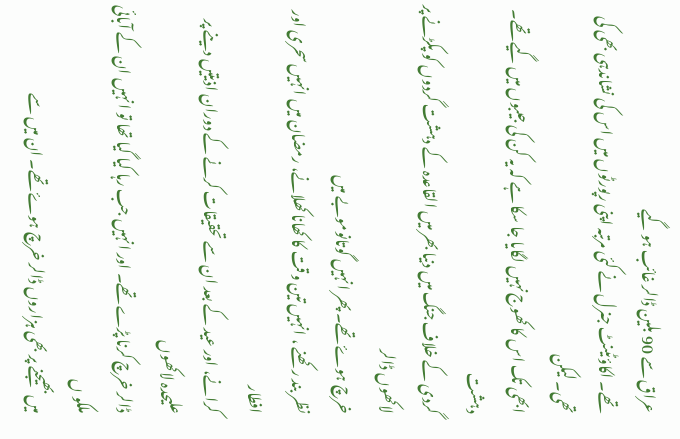عراق سے 90 بلین ڈالر غائب ہو گیے
تھے۔ اکاؤٹینٹ جنرل نے کئی مرتبہ اپنی رپورٹوں میں اس کی نشاندہی بھی کی تھی۔ لیکن
ابھی تک اس کا کھوج نہیں لگایا جا سکا ہے کہ یہ کن کی جیبوں میں گیے تھے۔
دہشت
گردی کے خلاف جنگ میں دنیا بھر میں القاعدہ کے دہشت گردوں کو پکڑنے پر لاکھوں ڈالر
خرچ ہوۓ تھے۔ پھر انہیں گوتانوموبے میں
نظر بند رکھنے ، انہیں تین وقت کا کھانا کھلانے، رمضان میں انہیں سحری اور افطار
کرانے، اور عید کے بعد ان سے تحقیقات کرنے کے دوران اذیتیں دینے پر علیحدہ لاکھوں
ڈالر خرچ کرنا پڑے تھے۔ اور انہیں جب رہا کیا گیا تھا تو انہیں ان کے آبائی ملکو ں
میں بھیجنے پر بھی ہزاروں ڈالر خرچ ہوۓ تھے۔ ان میں سے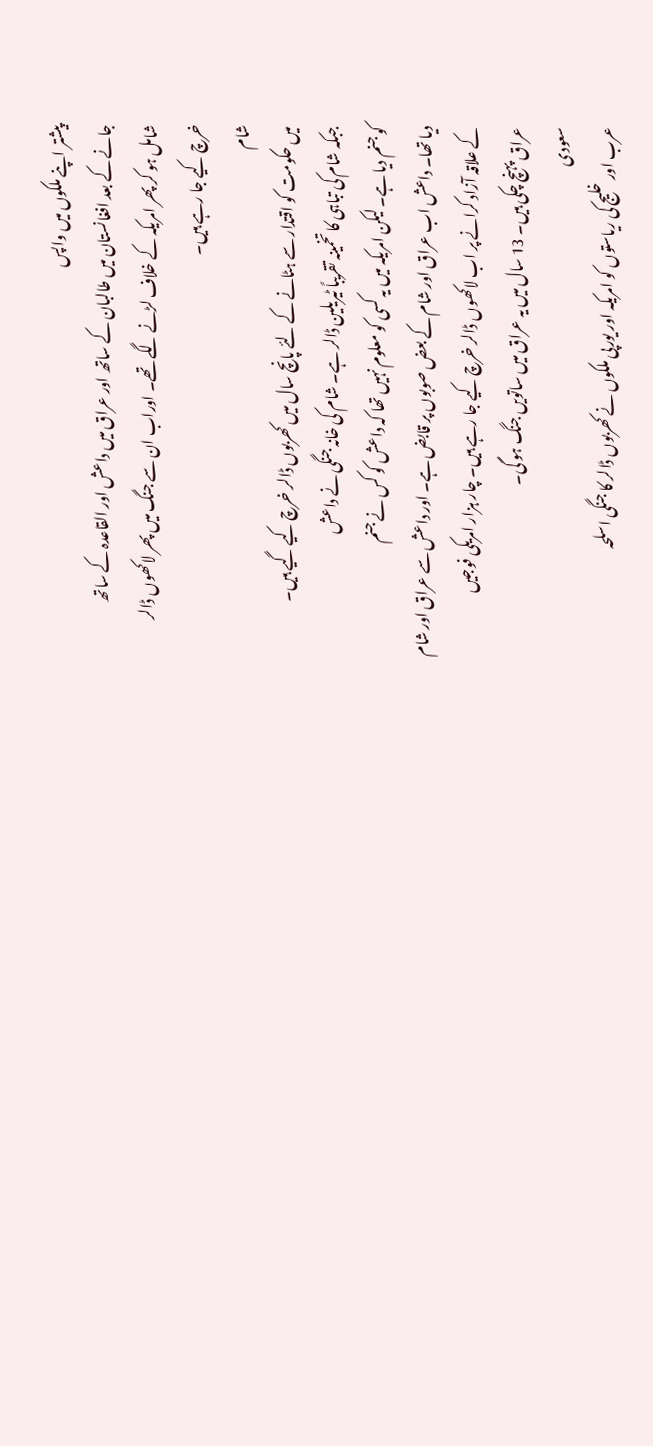پیشتر اپنے ملکوں میں واپس
جانے کے بعد افغانستان میں طالبان کے ساتھ اور عراق میں داعش اور القاعدہ کے ساتھ
شامل ہو کر پھر امریکہ کے خلاف لڑنے لگے تھے۔ اوراب ان سے جنگ میں پھر لاکھوں ڈالر
خرچ کیے جا رہے ہیں۔
شام
میں حکومت کو اقتدار سے ہٹانے کے لئے پانچ سال میں کھربوں ڈالر خرچ کیے گیے ہیں۔
جبکہ شام کی تباہی کا تخمینہ تقریباً ٹیریلین ڈالر ہے۔ شام کی خانہ جنگی نے داعش
کو جنم دیا ہے۔ لیکن امریکہ میں یہ کسی کو معلوم نہیں تھا کہ داعش کو کس نے جنم
دیا تھا۔ داعش اب عراق اور شام کے بعض صوبوں پر قابض ہے۔ اور داعش سے عراق اور شام
کے علاقہ آزاد کرانے پر اب لاکھوں ڈالر خرچ کیے جا رہے ہیں۔ چار ہزار امریکی فوجیں
عراق پہنچ چکی ہیں۔ 13 سال میں یہ عراق میں ساتویں جنگ ہو گی۔
سعودی
عرب اور خلیج کی ریاستوں کو امریکہ اور یورپی ملکوں نے کھربوں ڈالر کا جنگی اسلحہ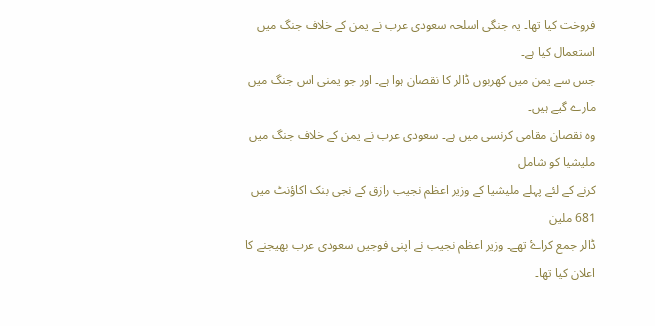فروخت کیا تھا۔ یہ جنگی اسلحہ سعودی عرب نے یمن کے خلاف جنگ میں استعمال کیا ہے۔
جس سے یمن میں کھربوں ڈالر کا نقصان ہوا ہے۔ اور جو یمنی اس جنگ میں مارے گیے ہیں۔
وہ نقصان مقامی کرنسی میں ہے۔ سعودی عرب نے یمن کے خلاف جنگ میں ملیشیا کو شامل
کرنے کے لئے پہلے ملیشیا کے وزیر اعظم نجیب رازق کے نجی بنک اکاؤنٹ میں 681 ملین
ڈالر جمع کراۓ تھے۔ وزیر اعظم نجیب نے اپنی فوجیں سعودی عرب بھیجنے کا اعلان کیا تھا۔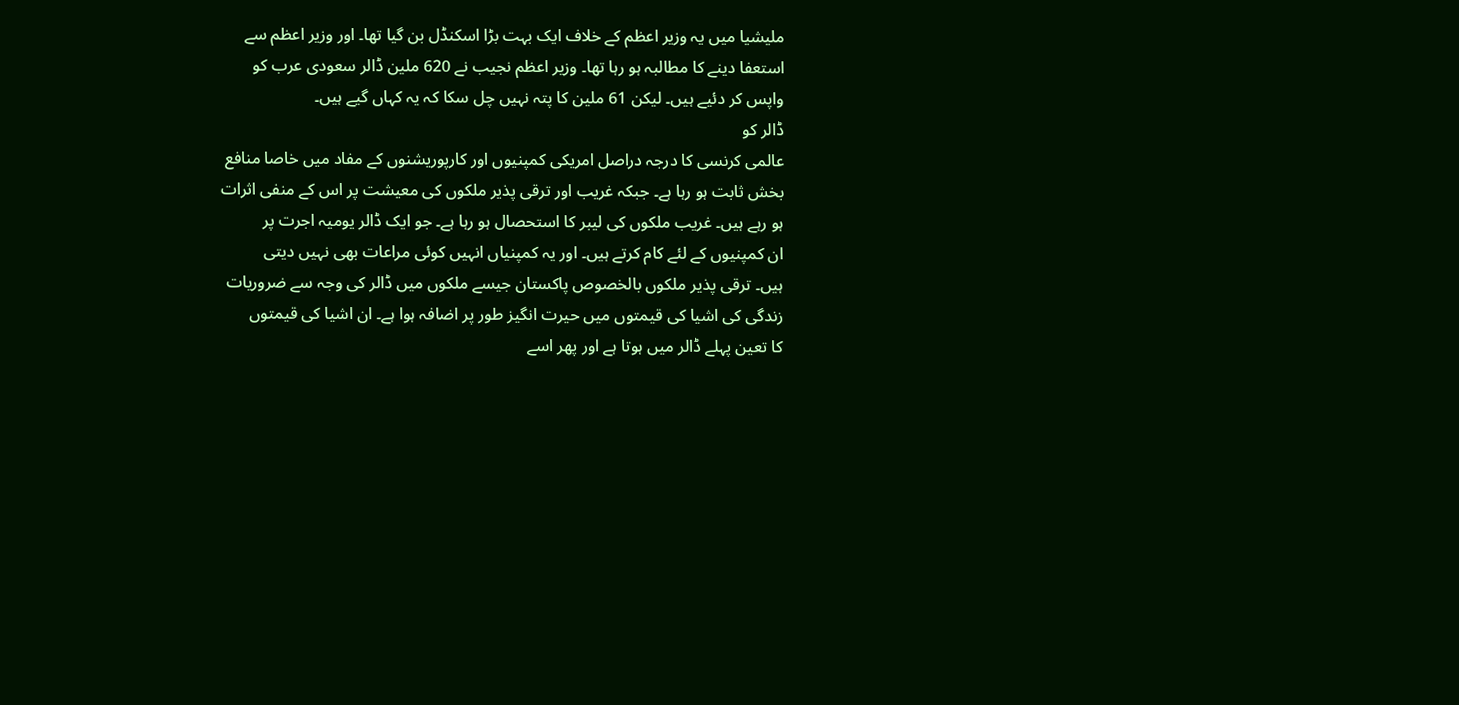ملیشیا میں یہ وزیر اعظم کے خلاف ایک بہت بڑا اسکنڈل بن گیا تھا۔ اور وزیر اعظم سے
استعفا دینے کا مطالبہ ہو رہا تھا۔ وزیر اعظم نجیب نے 620 ملین ڈالر سعودی عرب کو
واپس کر دئیے ہیں۔ لیکن 61 ملین کا پتہ نہیں چل سکا کہ یہ کہاں گیے ہیں۔
ڈالر کو
عالمی کرنسی کا درجہ دراصل امریکی کمپنیوں اور کارپوریشنوں کے مفاد میں خاصا منافع
بخش ثابت ہو رہا ہے۔ جبکہ غریب اور ترقی پذیر ملکوں کی معیشت پر اس کے منفی اثرات
ہو رہے ہیں۔ غریب ملکوں کی لیبر کا استحصال ہو رہا ہے۔ جو ایک ڈالر یومیہ اجرت پر
ان کمپنیوں کے لئے کام کرتے ہیں۔ اور یہ کمپنیاں انہیں کوئی مراعات بھی نہیں دیتی
ہیں۔ ترقی پذیر ملکوں بالخصوص پاکستان جیسے ملکوں میں ڈالر کی وجہ سے ضروریات
زندگی کی اشیا کی قیمتوں میں حیرت انگیز طور پر اضافہ ہوا ہے۔ ان اشیا کی قیمتوں
کا تعین پہلے ڈالر میں ہوتا ہے اور پھر اسے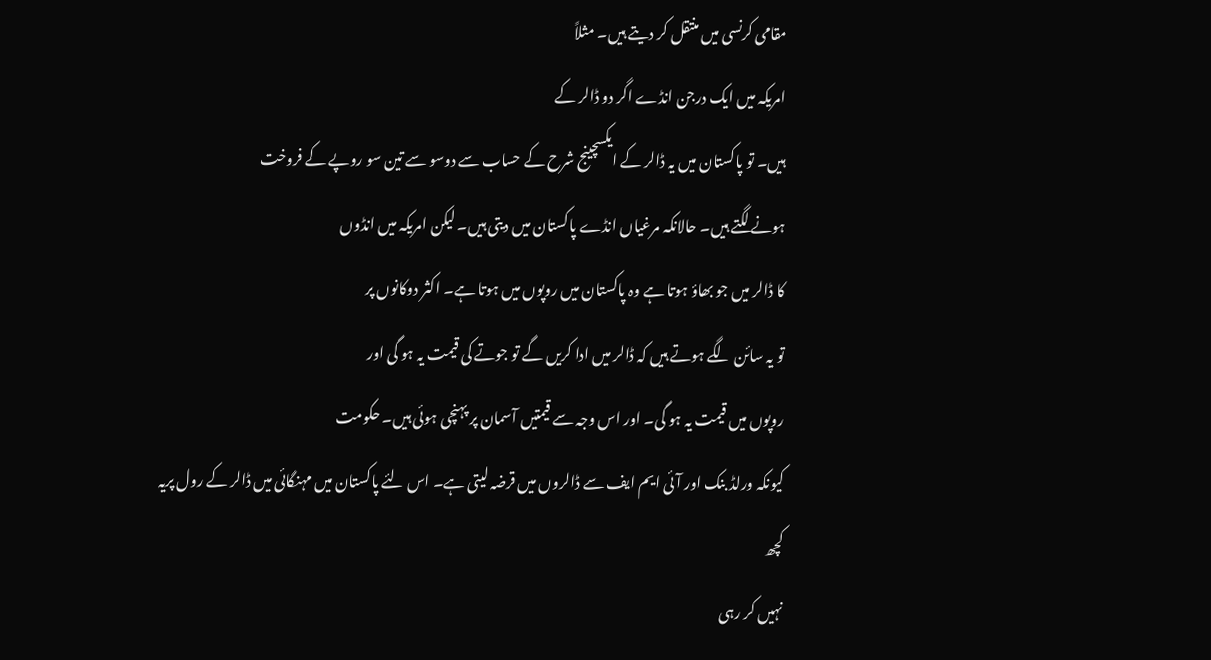مقامی کرنسی میں منتقل کر دیتے ہیں۔ مثلاً
امریکہ میں ایک درجن انڈے اگر دو ڈالر کے
ہیں۔ تو پاکستان میں یہ ڈالر کے ایکسچینج شرح کے حساب سے دوسو سے تین سو روپے کے فروخت
ہونے لگتے ہیں۔ حالانکہ مرغیاں انڈے پاکستان میں دیتی ہیں۔ لیکن امریکہ میں انڈوں
کا ڈالر میں جو بھاؤ ہوتا ہے وہ پاکستان میں روپوں میں ہوتا ہے۔ اکثر دوکانوں پر
تو یہ سائن لگے ہوتے ہیں کہ ڈالر میں ادا کريں گے تو جوتے کی قیمت یہ ہو گی اور
روپوں میں قیمت یہ ہو گی۔ اور اس وجہ سے قیمتیں آسمان پر پہنچی ہوئی ہیں۔ حکومت
کیونکہ ورلڈ بنک اور آئی ایم ایف سے ڈالروں میں قرضہ لیتی ہے۔ اس لئے پاکستان میں مہنگائی میں ڈالر کے رول پریہ کچھ
نہیں کر رہی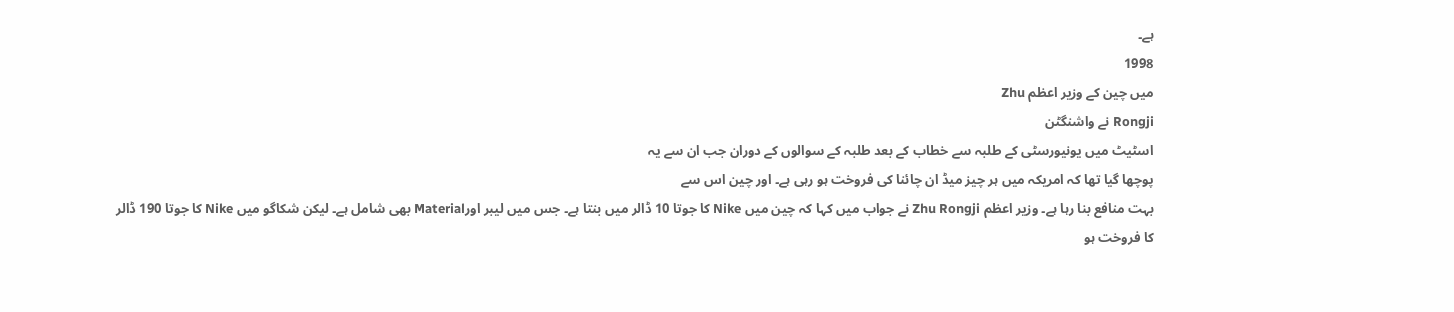ہے۔
1998
میں چین کے وزیر اعظم Zhu
Rongji نے واشنگٹن
اسٹیٹ میں یونیورسٹی کے طلبہ سے خطاب کے بعد طلبہ کے سوالوں کے دوران جب ان سے یہ
پوچھا گیا تھا کہ امریکہ میں ہر چیز میڈ ان چائنا کی فروخت ہو رہی ہے۔ اور چین اس سے
بہت منافع بنا رہا ہے۔ وزیر اعظم Zhu Rongji نے جواب میں کہا کہ چین میں Nike کا جوتا 10 ڈالر میں بنتا ہے۔ جس میں لیبر اورMaterial بھی شامل ہے۔ لیکن شکاگو میں Nike کا جوتا 190 ڈالر
کا فروخت ہو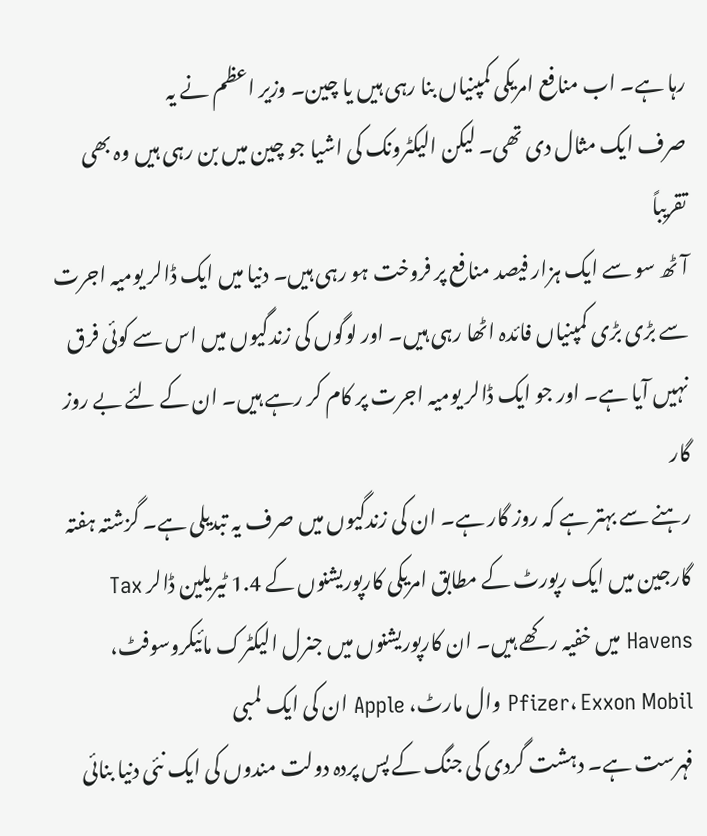رہا ہے۔ اب منافع امریکی کمپنیاں بنا رہی ہیں یا چین۔ وزیر اعظم نے یہ
صرف ایک مثال دی تھی۔ لیکن الیکٹرونک کی اشیا جو چین میں بن رہی ہیں وہ بھی تقریباً
آٹھ سو سے ایک ہزار فیصد منافع پر فروخت ہو رہی ہیں۔ دنیا میں ایک ڈالر یومیہ اجرت
سے بڑی بڑی کمپنیاں فائدہ اٹھا رہی ہیں۔ اور لوگوں کی زندگیوں میں اس سے کوئی فرق
نہیں آیا ہے۔ اور جو ایک ڈالر یومیہ اجرت پر کام کر رہے ہیں۔ ان کے لئے بے روز گار
رہنے سے بہتر ہے کہ روز گار ہے۔ ان کی زندگیوں میں صرف یہ تبدیلی ہے۔ گزشتہ ہفتہ
گارجین میں ایک رپورٹ کے مطابق امریکی کارپوریشنوں کے 1.4 ٹیریلین ڈالر Tax Havens میں خفیہ ر کھے ہیں۔ ان کارپوریشنوں میں جنرل الیکٹرک مائیکروسوفٹ، Pfizer، Exxon Mobil وال مارٹ، Apple ان کی ایک لمبی
فہرست ہے۔ دہشت گردی کی جنگ کے پس پردہ دولت مندوں کی ایک نئی دنیا بنائی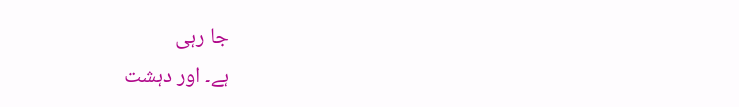جا رہی
ہے۔ اور دہشت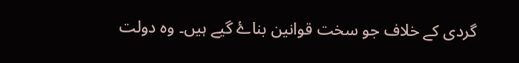گردی کے خلاف جو سخت قوانین بناۓ گیے ہیں۔ وہ دولت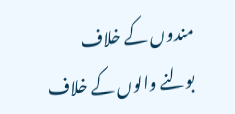مندوں کے خلاف
بولنے والوں کے خلاف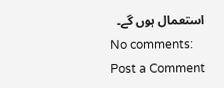استعمال ہوں گے۔
No comments:
Post a Comment